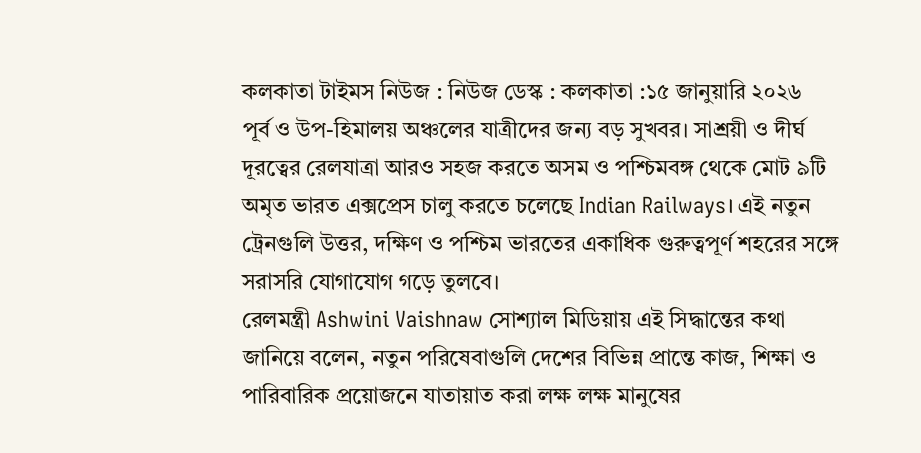কলকাতা টাইমস নিউজ : নিউজ ডেস্ক : কলকাতা :১৫ জানুয়ারি ২০২৬
পূর্ব ও উপ-হিমালয় অঞ্চলের যাত্রীদের জন্য বড় সুখবর। সাশ্রয়ী ও দীর্ঘ দূরত্বের রেলযাত্রা আরও সহজ করতে অসম ও পশ্চিমবঙ্গ থেকে মোট ৯টি অমৃত ভারত এক্সপ্রেস চালু করতে চলেছে Indian Railways। এই নতুন ট্রেনগুলি উত্তর, দক্ষিণ ও পশ্চিম ভারতের একাধিক গুরুত্বপূর্ণ শহরের সঙ্গে সরাসরি যোগাযোগ গড়ে তুলবে।
রেলমন্ত্রী Ashwini Vaishnaw সোশ্যাল মিডিয়ায় এই সিদ্ধান্তের কথা জানিয়ে বলেন, নতুন পরিষেবাগুলি দেশের বিভিন্ন প্রান্তে কাজ, শিক্ষা ও পারিবারিক প্রয়োজনে যাতায়াত করা লক্ষ লক্ষ মানুষের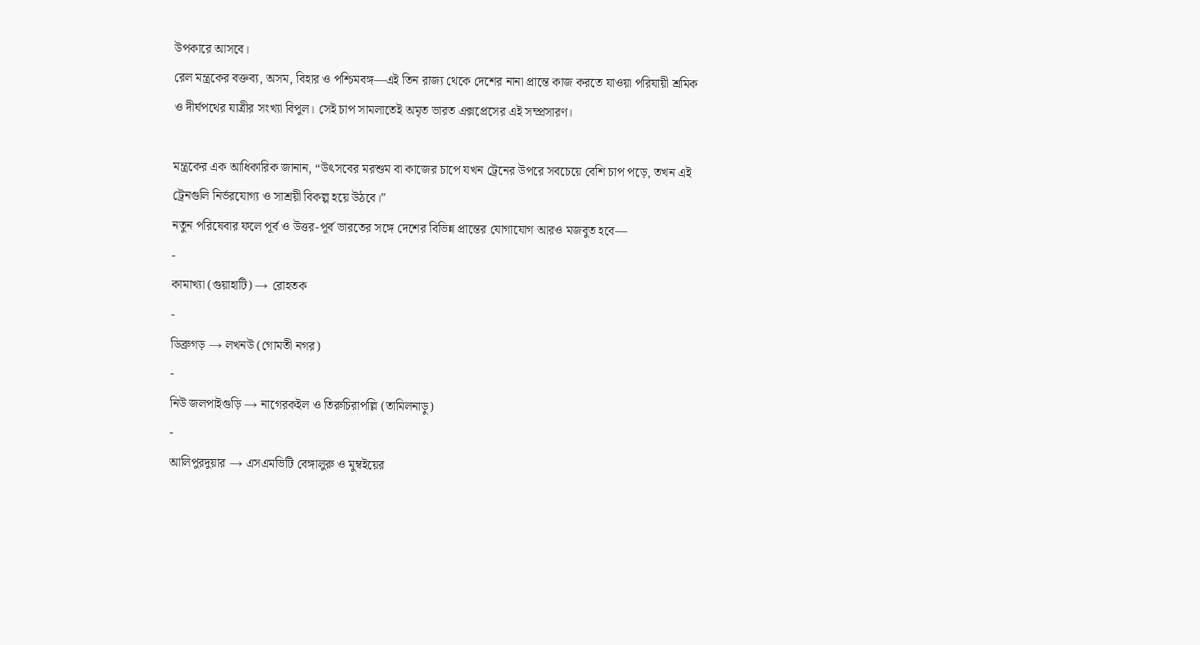উপকারে আসবে।
রেল মন্ত্রকের বক্তব্য, অসম, বিহার ও পশ্চিমবঙ্গ—এই তিন রাজ্য থেকে দেশের নানা প্রান্তে কাজ করতে যাওয়া পরিযায়ী শ্রমিক ও দীর্ঘপথের যাত্রীর সংখ্যা বিপুল। সেই চাপ সামলাতেই অমৃত ভারত এক্সপ্রেসের এই সম্প্রসারণ।

মন্ত্রকের এক আধিকারিক জানান, “উৎসবের মরশুম বা কাজের চাপে যখন ট্রেনের উপরে সবচেয়ে বেশি চাপ পড়ে, তখন এই ট্রেনগুলি নির্ভরযোগ্য ও সাশ্রয়ী বিকল্প হয়ে উঠবে।”
নতুন পরিষেবার ফলে পূর্ব ও উত্তর-পূর্ব ভারতের সঙ্গে দেশের বিভিন্ন প্রান্তের যোগাযোগ আরও মজবুত হবে—
-
কামাখ্যা (গুয়াহাটি) → রোহতক
-
ডিব্রুগড় → লখনউ (গোমতী নগর)
-
নিউ জলপাইগুড়ি → নাগেরকইল ও তিরুচিরাপল্লি (তামিলনাড়ু)
-
আলিপুরদুয়ার → এসএমভিটি বেঙ্গালুরু ও মুম্বইয়ের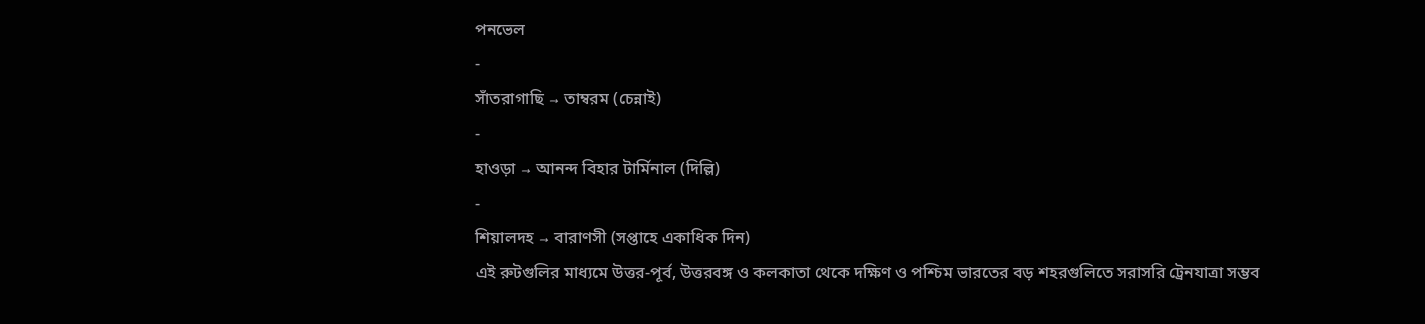পনভেল
-
সাঁতরাগাছি → তাম্বরম (চেন্নাই)
-
হাওড়া → আনন্দ বিহার টার্মিনাল (দিল্লি)
-
শিয়ালদহ → বারাণসী (সপ্তাহে একাধিক দিন)
এই রুটগুলির মাধ্যমে উত্তর-পূর্ব, উত্তরবঙ্গ ও কলকাতা থেকে দক্ষিণ ও পশ্চিম ভারতের বড় শহরগুলিতে সরাসরি ট্রেনযাত্রা সম্ভব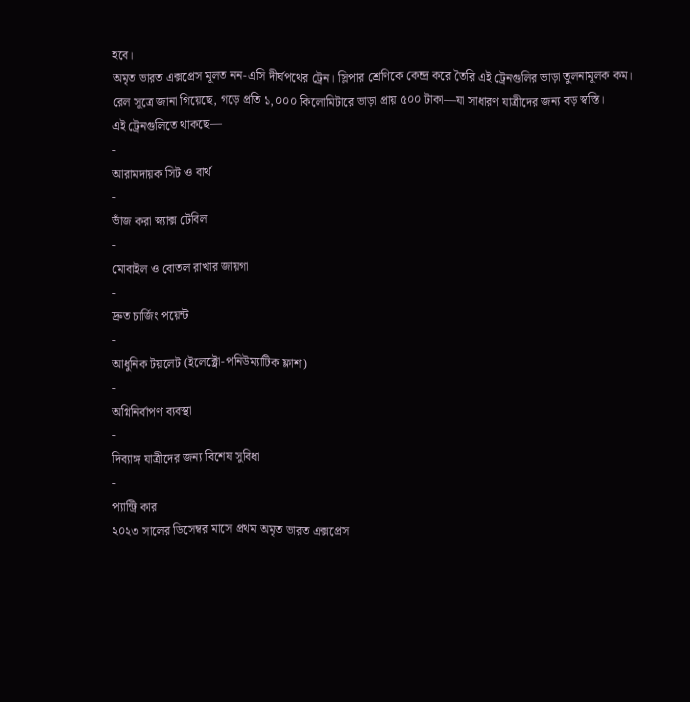হবে।
অমৃত ভারত এক্সপ্রেস মূলত নন-এসি দীর্ঘপথের ট্রেন। স্লিপার শ্রেণিকে কেন্দ্র করে তৈরি এই ট্রেনগুলির ভাড়া তুলনামূলক কম।
রেল সূত্রে জানা গিয়েছে, গড়ে প্রতি ১,০০০ কিলোমিটারে ভাড়া প্রায় ৫০০ টাকা—যা সাধারণ যাত্রীদের জন্য বড় স্বস্তি।
এই ট্রেনগুলিতে থাকছে—
-
আরামদায়ক সিট ও বার্থ
-
ভাঁজ করা স্ন্যাক্স টেবিল
-
মোবাইল ও বোতল রাখার জায়গা
-
দ্রুত চার্জিং পয়েন্ট
-
আধুনিক টয়লেট (ইলেক্ট্রো-পনিউম্যাটিক ফ্লাশ)
-
অগ্নিনির্বাপণ ব্যবস্থা
-
দিব্যাঙ্গ যাত্রীদের জন্য বিশেষ সুবিধা
-
প্যান্ট্রি কার
২০২৩ সালের ডিসেম্বর মাসে প্রথম অমৃত ভারত এক্সপ্রেস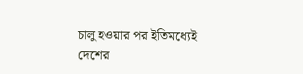চালু হওয়ার পর ইতিমধ্যেই দেশের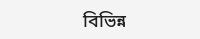বিভিন্ন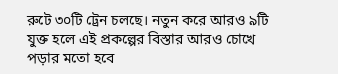রুটে ৩০টি ট্রেন চলছে। নতুন করে আরও ৯টি যুক্ত হলে এই প্রকল্পের বিস্তার আরও চোখে পড়ার মতো হবে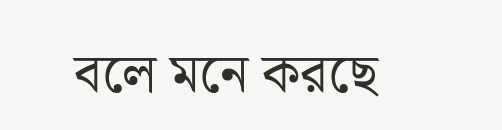বলে মনে করছে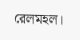রেলমহল।